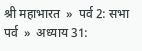श्री महाभारत  »  पर्व 2: सभा पर्व  »  अध्याय 31: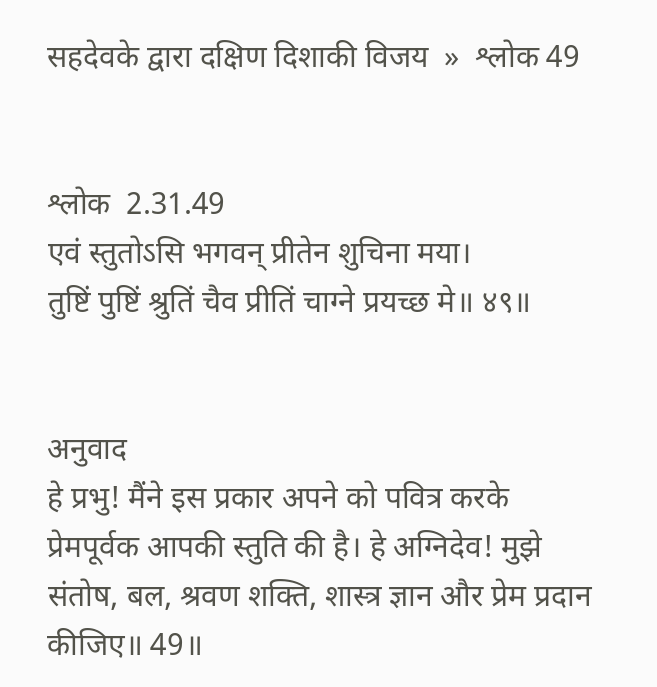सहदेवके द्वारा दक्षिण दिशाकी विजय  »  श्लोक 49


श्लोक  2.31.49
एवं स्तुतोऽसि भगवन् प्रीतेन शुचिना मया।
तुष्टिं पुष्टिं श्रुतिं चैव प्रीतिं चाग्ने प्रयच्छ मे॥ ४९॥


अनुवाद
हे प्रभु! मैंने इस प्रकार अपने को पवित्र करके प्रेमपूर्वक आपकी स्तुति की है। हे अग्निदेव! मुझे संतोष, बल, श्रवण शक्ति, शास्त्र ज्ञान और प्रेम प्रदान कीजिए॥ 49॥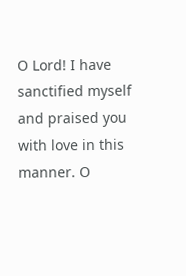O Lord! I have sanctified myself and praised you with love in this manner. O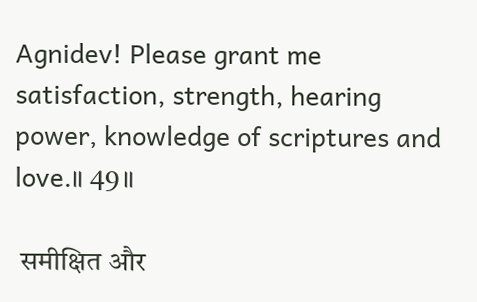Agnidev! Please grant me satisfaction, strength, hearing power, knowledge of scriptures and love.॥ 49॥

 समीक्षित और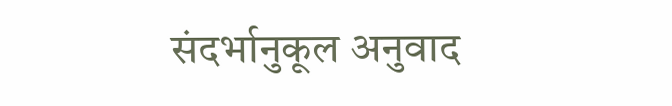संदर्भानुकूल अनुवाद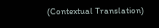(Contextual Translation)